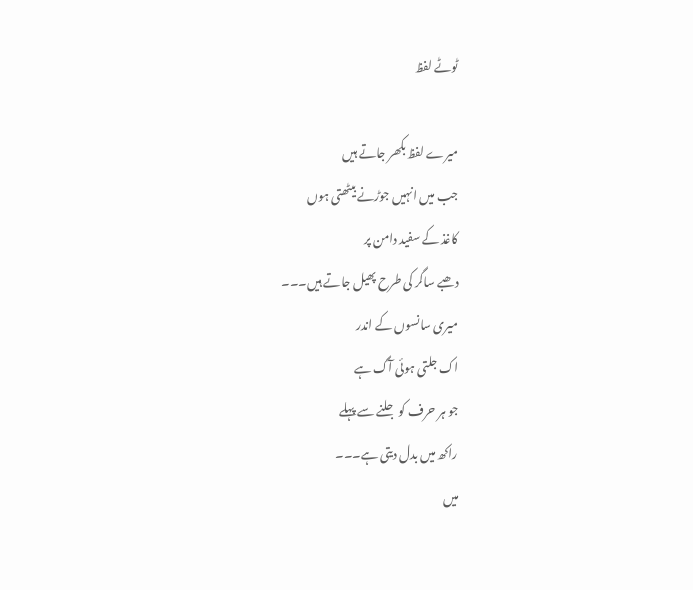ٹوٹے لفظ

میرے لفظ بکھر جاتے ہیں
جب میں انہیں جوڑنے بیٹھتی ہوں
کاغذ کے سفید دامن پر
دھبے ساگر کی طرح پھیل جاتے ہیں۔۔۔
میری سانسوں کے اندر
اک جلتی ہوئی آگ ہے
جو ہر حرف کو جلنے سے پہلے
راکھ میں بدل دیتی ہے۔۔۔
میں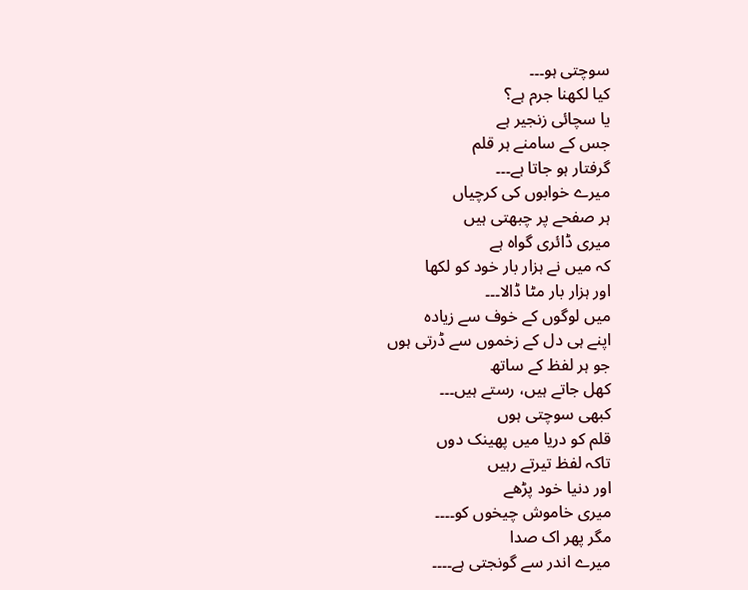سوچتی ہو۔۔۔
کیا لکھنا جرم ہے؟
یا سچائی زنجیر ہے
جس کے سامنے ہر قلم
گرفتار ہو جاتا ہے۔۔۔
میرے خوابوں کی کرچیاں
ہر صفحے پر چبھتی ہیں
میری ڈائری گواہ ہے
کہ میں نے ہزار بار خود کو لکھا
اور ہزار بار مٹا ڈالا۔۔۔
میں لوگوں کے خوف سے زیادہ
اپنے ہی دل کے زخموں سے ڈرتی ہوں
جو ہر لفظ کے ساتھ
کھل جاتے ہیں، رستے ہیں۔۔۔
کبھی سوچتی ہوں
قلم کو دریا میں پھینک دوں
تاکہ لفظ تیرتے رہیں
اور دنیا خود پڑھے
میری خاموش چیخوں کو۔۔۔۔
مگر پھر اک صدا
میرے اندر سے گونجتی ہے۔۔۔۔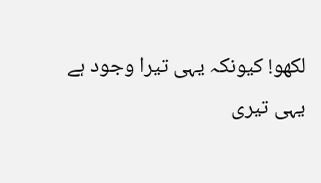لکھو! کیونکہ یہی تیرا وجود ہے
یہی تیری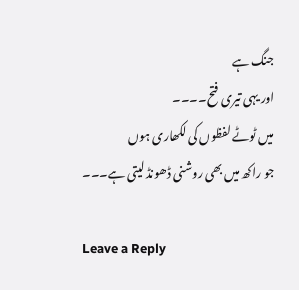جنگ ہے
اور یہی تیری فتح۔۔۔۔
میں ٹوٹے لفظوں کی لکھاری ہوں
جو راکھ میں بھی روشنی ڈھونڈ لیتی ہے۔۔۔

Leave a Reply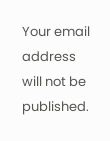Your email address will not be published.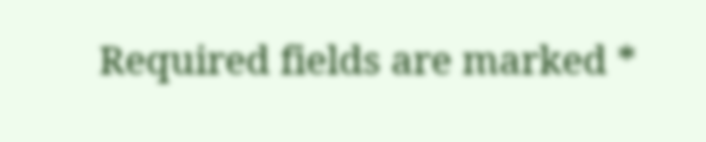Required fields are marked *